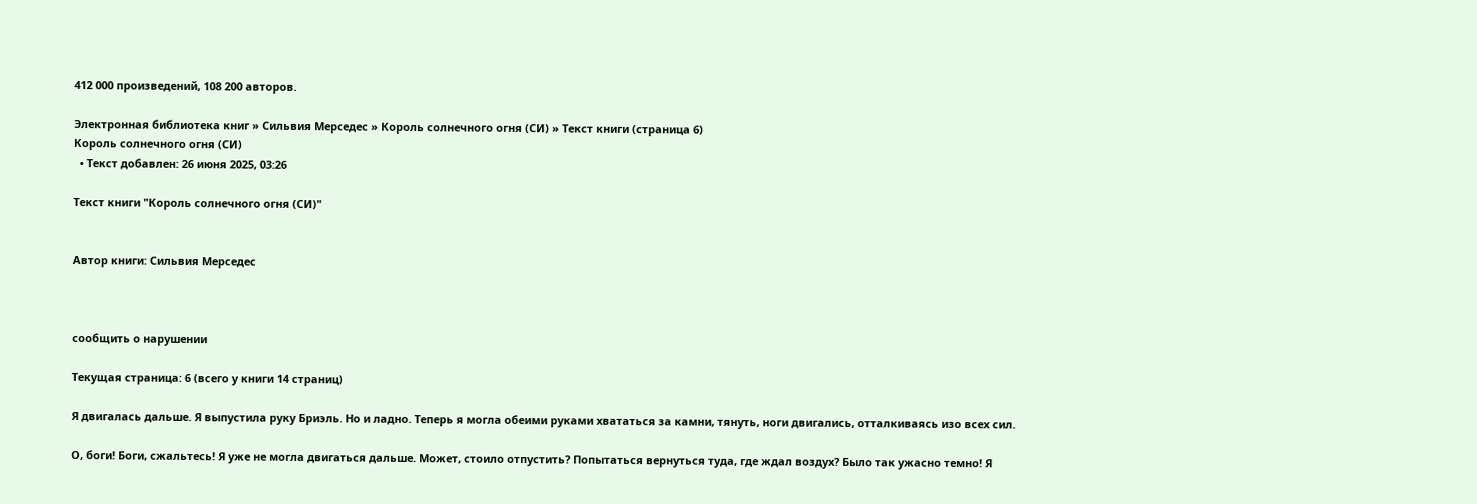412 000 произведений, 108 200 авторов.

Электронная библиотека книг » Сильвия Мерседес » Король солнечного огня (СИ) » Текст книги (страница 6)
Король солнечного огня (СИ)
  • Текст добавлен: 26 июня 2025, 03:26

Текст книги "Король солнечного огня (СИ)"


Автор книги: Сильвия Мерседес



сообщить о нарушении

Текущая страница: 6 (всего у книги 14 страниц)

Я двигалась дальше. Я выпустила руку Бриэль. Но и ладно. Теперь я могла обеими руками хвататься за камни, тянуть, ноги двигались, отталкиваясь изо всех сил.

О, боги! Боги, сжальтесь! Я уже не могла двигаться дальше. Может, стоило отпустить? Попытаться вернуться туда, где ждал воздух? Было так ужасно темно! Я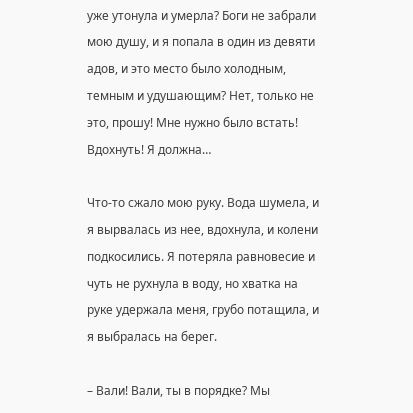уже утонула и умерла? Боги не забрали мою душу, и я попала в один из девяти адов, и это место было холодным, темным и удушающим? Нет, только не это, прошу! Мне нужно было встать! Вдохнуть! Я должна…

Что-то сжало мою руку. Вода шумела, и я вырвалась из нее, вдохнула, и колени подкосились. Я потеряла равновесие и чуть не рухнула в воду, но хватка на руке удержала меня, грубо потащила, и я выбралась на берег.

– Вали! Вали, ты в порядке? Мы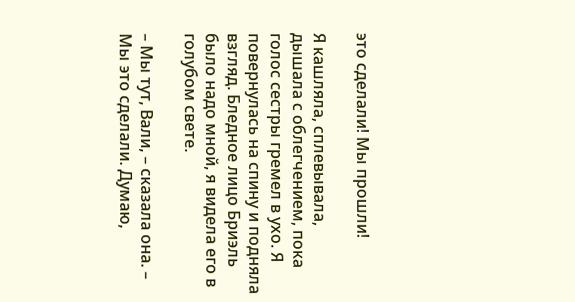это сделали! Мы прошли!

Я кашляла, сплевывала, дышала с облегчением, пока голос сестры гремел в ухо. Я повернулась на спину и подняла взгляд. Бледное лицо Бриэль было надо мной, я видела его в голубом свете.

– Мы тут, Вали, – сказала она. – Мы это сделали. Думаю,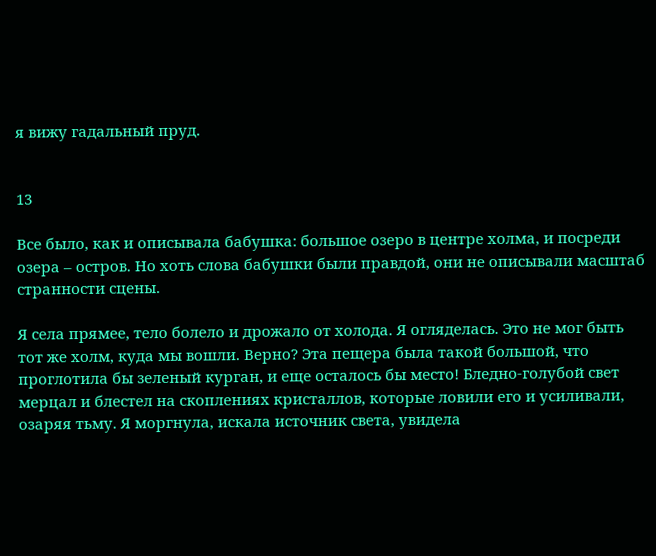я вижу гадальный пруд.


13

Все было, как и описывала бабушка: большое озеро в центре холма, и посреди озера – остров. Но хоть слова бабушки были правдой, они не описывали масштаб странности сцены.

Я села прямее, тело болело и дрожало от холода. Я огляделась. Это не мог быть тот же холм, куда мы вошли. Верно? Эта пещера была такой большой, что проглотила бы зеленый курган, и еще осталось бы место! Бледно-голубой свет мерцал и блестел на скоплениях кристаллов, которые ловили его и усиливали, озаряя тьму. Я моргнула, искала источник света, увидела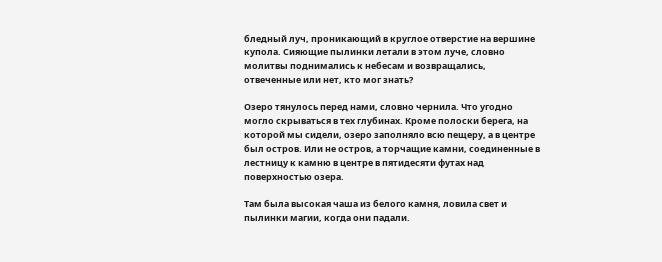бледный луч, проникающий в круглое отверстие на вершине купола. Сияющие пылинки летали в этом луче, словно молитвы поднимались к небесам и возвращались, отвеченные или нет, кто мог знать?

Озеро тянулось перед нами, словно чернила. Что угодно могло скрываться в тех глубинах. Кроме полоски берега, на которой мы сидели, озеро заполняло всю пещеру, а в центре был остров. Или не остров, а торчащие камни, соединенные в лестницу к камню в центре в пятидесяти футах над поверхностью озера.

Там была высокая чаша из белого камня, ловила свет и пылинки магии, когда они падали.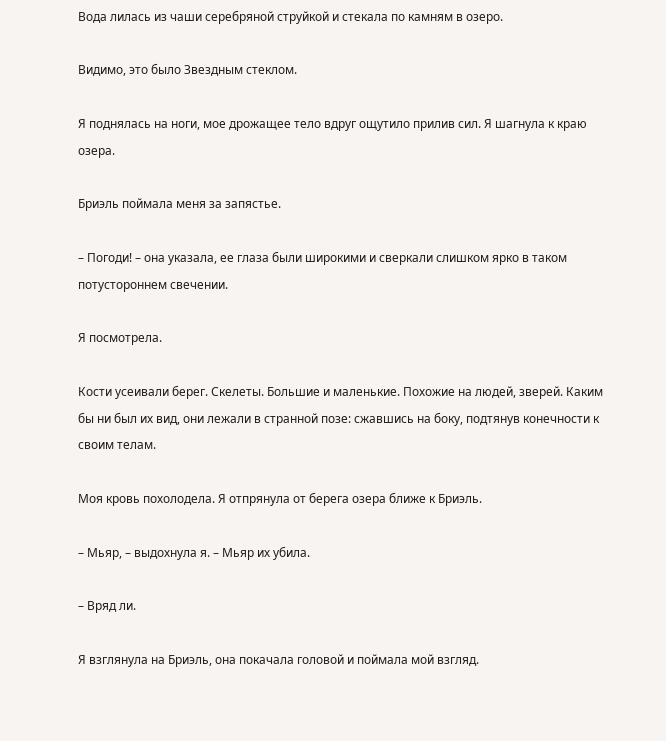Вода лилась из чаши серебряной струйкой и стекала по камням в озеро.

Видимо, это было Звездным стеклом.

Я поднялась на ноги, мое дрожащее тело вдруг ощутило прилив сил. Я шагнула к краю озера.

Бриэль поймала меня за запястье.

– Погоди! – она указала, ее глаза были широкими и сверкали слишком ярко в таком потустороннем свечении.

Я посмотрела.

Кости усеивали берег. Скелеты. Большие и маленькие. Похожие на людей, зверей. Каким бы ни был их вид, они лежали в странной позе: сжавшись на боку, подтянув конечности к своим телам.

Моя кровь похолодела. Я отпрянула от берега озера ближе к Бриэль.

– Мьяр, – выдохнула я. – Мьяр их убила.

– Вряд ли.

Я взглянула на Бриэль, она покачала головой и поймала мой взгляд.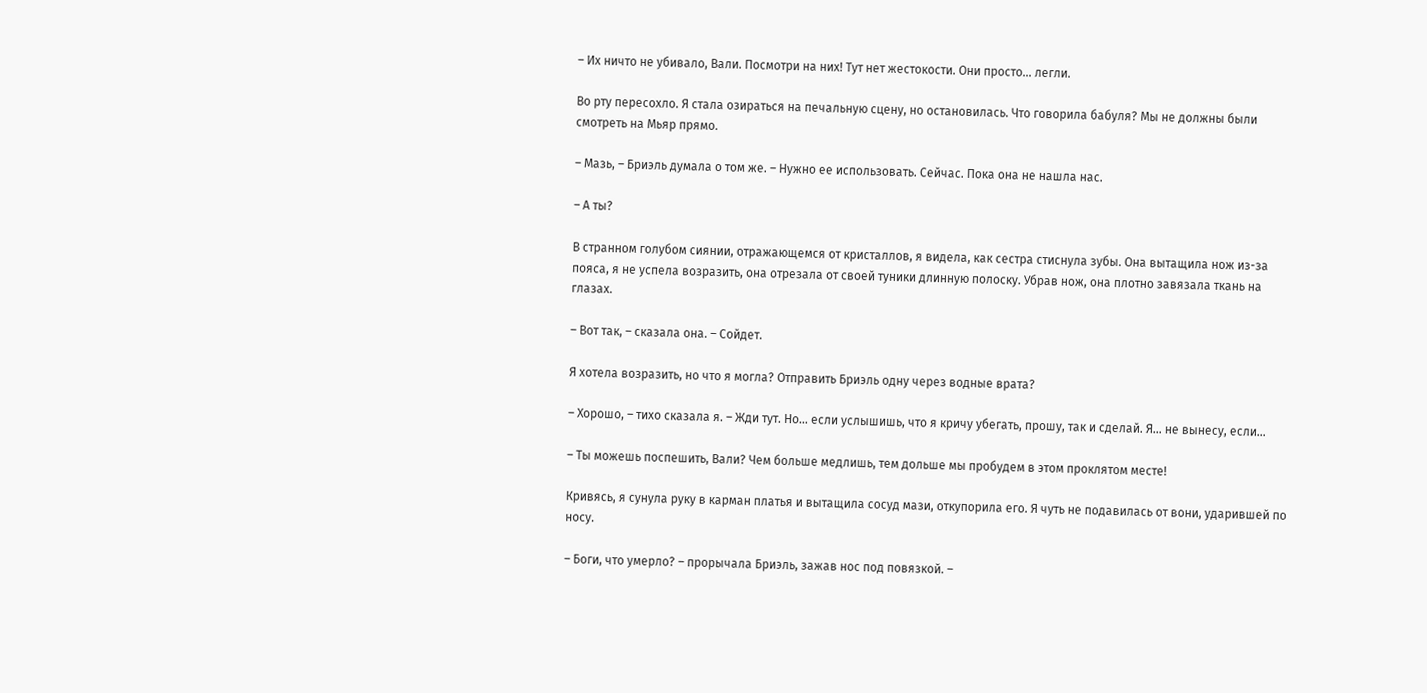– Их ничто не убивало, Вали. Посмотри на них! Тут нет жестокости. Они просто… легли.

Во рту пересохло. Я стала озираться на печальную сцену, но остановилась. Что говорила бабуля? Мы не должны были смотреть на Мьяр прямо.

– Мазь, – Бриэль думала о том же. – Нужно ее использовать. Сейчас. Пока она не нашла нас.

– А ты?

В странном голубом сиянии, отражающемся от кристаллов, я видела, как сестра стиснула зубы. Она вытащила нож из-за пояса, я не успела возразить, она отрезала от своей туники длинную полоску. Убрав нож, она плотно завязала ткань на глазах.

– Вот так, – сказала она. – Сойдет.

Я хотела возразить, но что я могла? Отправить Бриэль одну через водные врата?

– Хорошо, – тихо сказала я. – Жди тут. Но… если услышишь, что я кричу убегать, прошу, так и сделай. Я… не вынесу, если…

– Ты можешь поспешить, Вали? Чем больше медлишь, тем дольше мы пробудем в этом проклятом месте!

Кривясь, я сунула руку в карман платья и вытащила сосуд мази, откупорила его. Я чуть не подавилась от вони, ударившей по носу.

– Боги, что умерло? – прорычала Бриэль, зажав нос под повязкой. –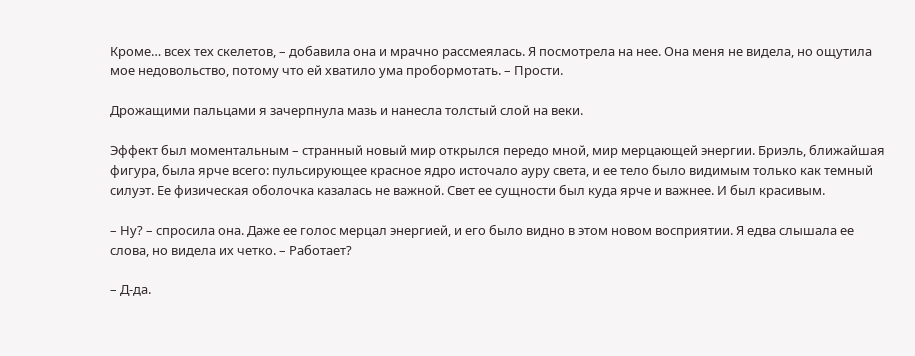Кроме… всех тех скелетов, – добавила она и мрачно рассмеялась. Я посмотрела на нее. Она меня не видела, но ощутила мое недовольство, потому что ей хватило ума пробормотать. – Прости.

Дрожащими пальцами я зачерпнула мазь и нанесла толстый слой на веки.

Эффект был моментальным – странный новый мир открылся передо мной, мир мерцающей энергии. Бриэль, ближайшая фигура, была ярче всего: пульсирующее красное ядро источало ауру света, и ее тело было видимым только как темный силуэт. Ее физическая оболочка казалась не важной. Свет ее сущности был куда ярче и важнее. И был красивым.

– Ну? – спросила она. Даже ее голос мерцал энергией, и его было видно в этом новом восприятии. Я едва слышала ее слова, но видела их четко. – Работает?

– Д-да.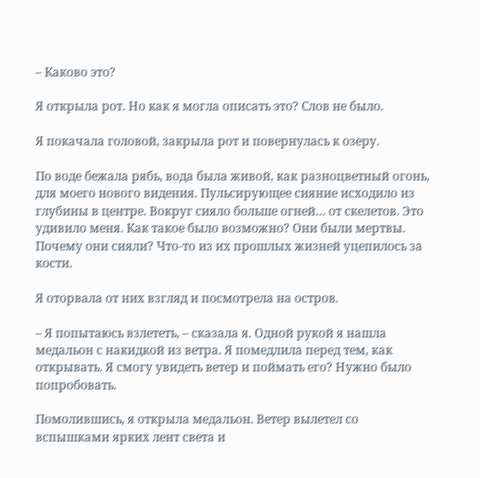– Каково это?

Я открыла рот. Но как я могла описать это? Слов не было.

Я покачала головой, закрыла рот и повернулась к озеру.

По воде бежала рябь, вода была живой, как разноцветный огонь, для моего нового видения. Пульсирующее сияние исходило из глубины в центре. Вокруг сияло больше огней… от скелетов. Это удивило меня. Как такое было возможно? Они были мертвы. Почему они сияли? Что-то из их прошлых жизней уцепилось за кости.

Я оторвала от них взгляд и посмотрела на остров.

– Я попытаюсь взлететь, – сказала я. Одной рукой я нашла медальон с накидкой из ветра. Я помедлила перед тем, как открывать. Я смогу увидеть ветер и поймать его? Нужно было попробовать.

Помолившись, я открыла медальон. Ветер вылетел со вспышками ярких лент света и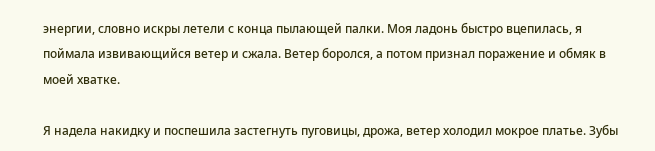энергии, словно искры летели с конца пылающей палки. Моя ладонь быстро вцепилась, я поймала извивающийся ветер и сжала. Ветер боролся, а потом признал поражение и обмяк в моей хватке.

Я надела накидку и поспешила застегнуть пуговицы, дрожа, ветер холодил мокрое платье. Зубы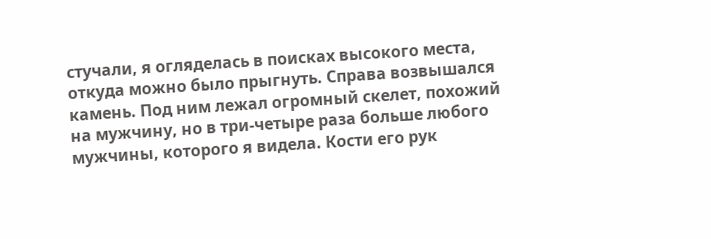стучали, я огляделась в поисках высокого места, откуда можно было прыгнуть. Справа возвышался камень. Под ним лежал огромный скелет, похожий на мужчину, но в три-четыре раза больше любого мужчины, которого я видела. Кости его рук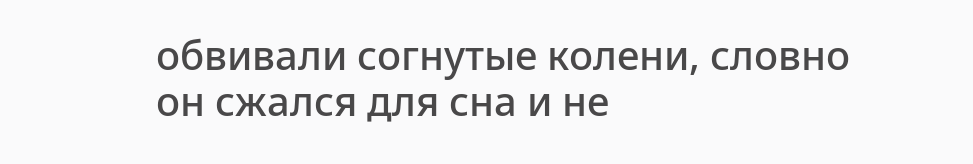обвивали согнутые колени, словно он сжался для сна и не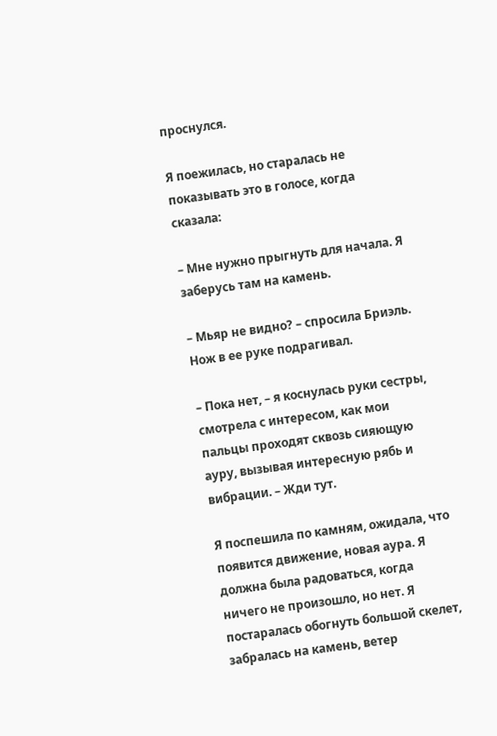проснулся.

Я поежилась, но старалась не показывать это в голосе, когда сказала:

– Мне нужно прыгнуть для начала. Я заберусь там на камень.

– Мьяр не видно? – спросила Бриэль. Нож в ее руке подрагивал.

– Пока нет, – я коснулась руки сестры, смотрела с интересом, как мои пальцы проходят сквозь сияющую ауру, вызывая интересную рябь и вибрации. – Жди тут.

Я поспешила по камням, ожидала, что появится движение, новая аура. Я должна была радоваться, когда ничего не произошло, но нет. Я постаралась обогнуть большой скелет, забралась на камень, ветер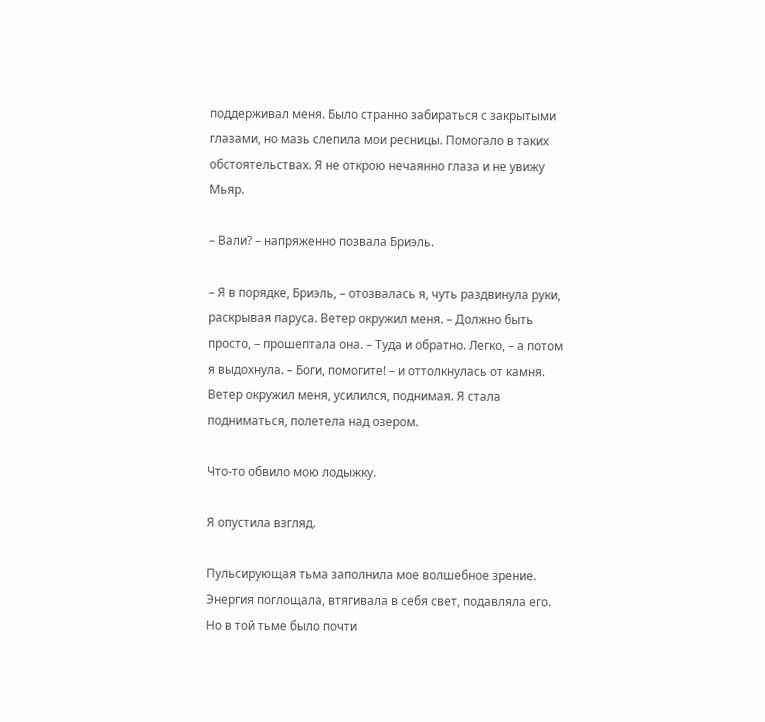поддерживал меня. Было странно забираться с закрытыми глазами, но мазь слепила мои ресницы. Помогало в таких обстоятельствах. Я не открою нечаянно глаза и не увижу Мьяр.

– Вали? – напряженно позвала Бриэль.

– Я в порядке, Бриэль, – отозвалась я, чуть раздвинула руки, раскрывая паруса. Ветер окружил меня. – Должно быть просто, – прошептала она. – Туда и обратно. Легко, – а потом я выдохнула. – Боги, помогите! – и оттолкнулась от камня. Ветер окружил меня, усилился, поднимая. Я стала подниматься, полетела над озером.

Что-то обвило мою лодыжку.

Я опустила взгляд.

Пульсирующая тьма заполнила мое волшебное зрение. Энергия поглощала, втягивала в себя свет, подавляла его. Но в той тьме было почти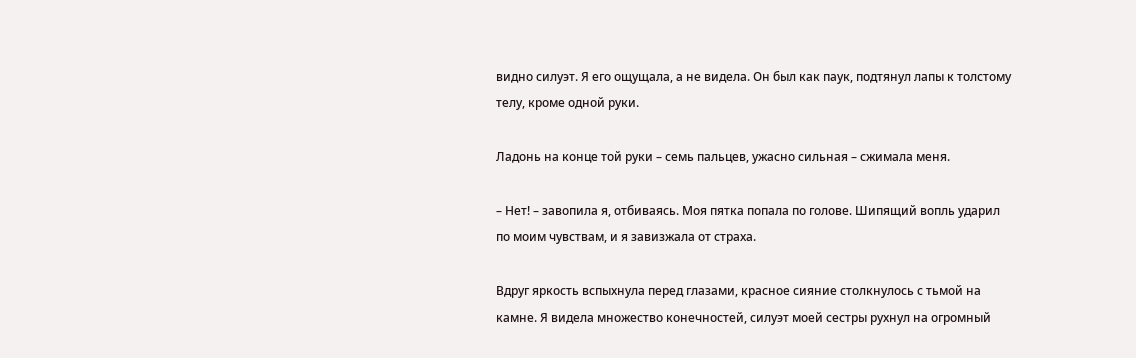видно силуэт. Я его ощущала, а не видела. Он был как паук, подтянул лапы к толстому телу, кроме одной руки.

Ладонь на конце той руки – семь пальцев, ужасно сильная – сжимала меня.

– Нет! – завопила я, отбиваясь. Моя пятка попала по голове. Шипящий вопль ударил по моим чувствам, и я завизжала от страха.

Вдруг яркость вспыхнула перед глазами, красное сияние столкнулось с тьмой на камне. Я видела множество конечностей, силуэт моей сестры рухнул на огромный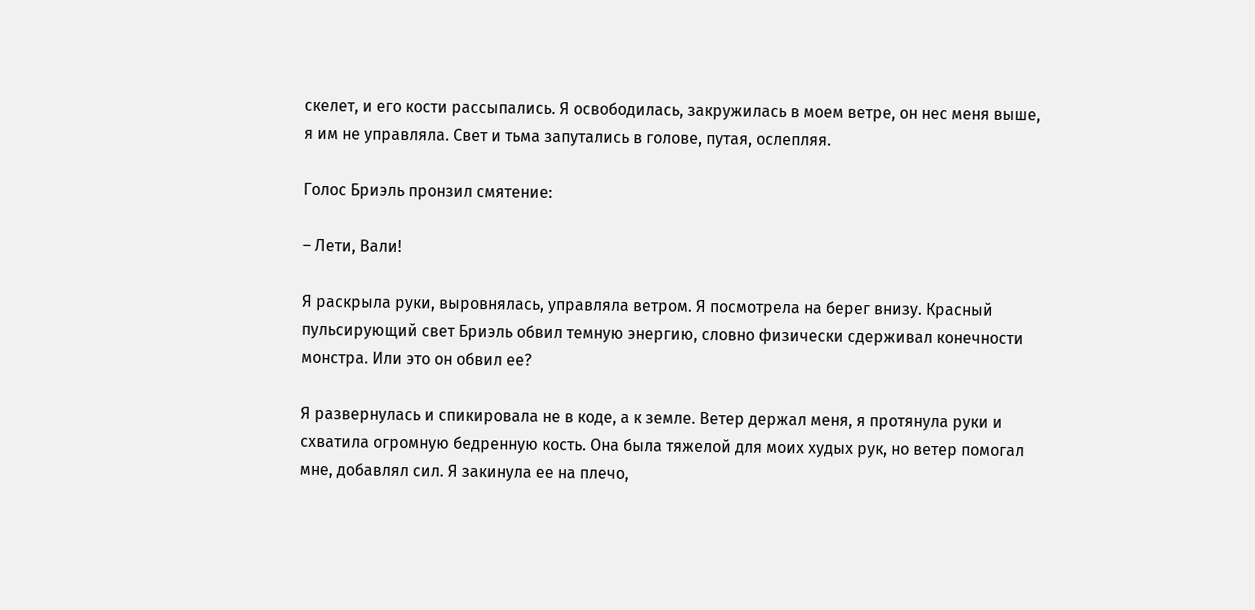скелет, и его кости рассыпались. Я освободилась, закружилась в моем ветре, он нес меня выше, я им не управляла. Свет и тьма запутались в голове, путая, ослепляя.

Голос Бриэль пронзил смятение:

– Лети, Вали!

Я раскрыла руки, выровнялась, управляла ветром. Я посмотрела на берег внизу. Красный пульсирующий свет Бриэль обвил темную энергию, словно физически сдерживал конечности монстра. Или это он обвил ее?

Я развернулась и спикировала не в коде, а к земле. Ветер держал меня, я протянула руки и схватила огромную бедренную кость. Она была тяжелой для моих худых рук, но ветер помогал мне, добавлял сил. Я закинула ее на плечо,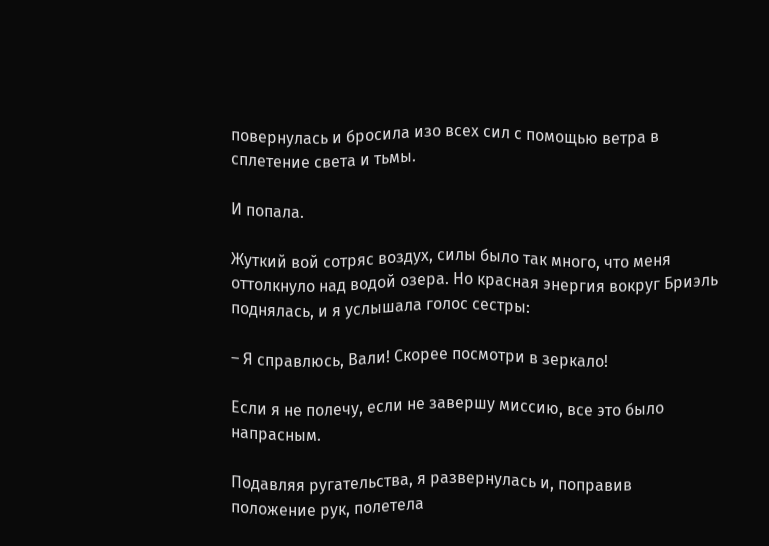повернулась и бросила изо всех сил с помощью ветра в сплетение света и тьмы.

И попала.

Жуткий вой сотряс воздух, силы было так много, что меня оттолкнуло над водой озера. Но красная энергия вокруг Бриэль поднялась, и я услышала голос сестры:

– Я справлюсь, Вали! Скорее посмотри в зеркало!

Если я не полечу, если не завершу миссию, все это было напрасным.

Подавляя ругательства, я развернулась и, поправив положение рук, полетела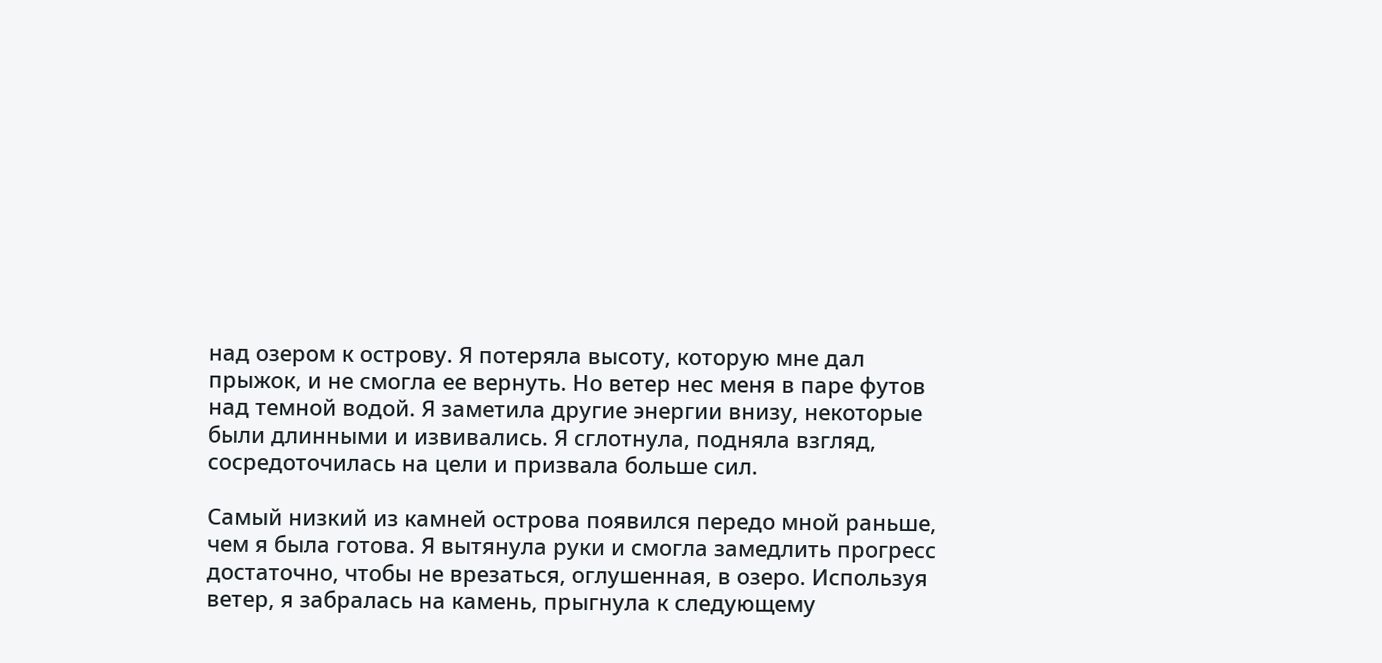над озером к острову. Я потеряла высоту, которую мне дал прыжок, и не смогла ее вернуть. Но ветер нес меня в паре футов над темной водой. Я заметила другие энергии внизу, некоторые были длинными и извивались. Я сглотнула, подняла взгляд, сосредоточилась на цели и призвала больше сил.

Самый низкий из камней острова появился передо мной раньше, чем я была готова. Я вытянула руки и смогла замедлить прогресс достаточно, чтобы не врезаться, оглушенная, в озеро. Используя ветер, я забралась на камень, прыгнула к следующему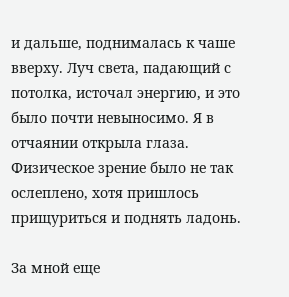и дальше, поднималась к чаше вверху. Луч света, падающий с потолка, источал энергию, и это было почти невыносимо. Я в отчаянии открыла глаза. Физическое зрение было не так ослеплено, хотя пришлось прищуриться и поднять ладонь.

За мной еще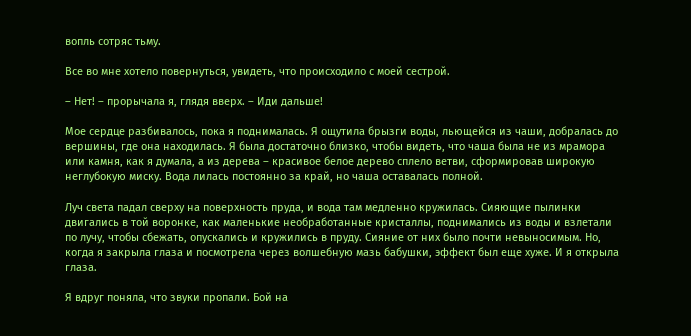вопль сотряс тьму.

Все во мне хотело повернуться, увидеть, что происходило с моей сестрой.

– Нет! – прорычала я, глядя вверх. – Иди дальше!

Мое сердце разбивалось, пока я поднималась. Я ощутила брызги воды, льющейся из чаши, добралась до вершины, где она находилась. Я была достаточно близко, чтобы видеть, что чаша была не из мрамора или камня, как я думала, а из дерева – красивое белое дерево сплело ветви, сформировав широкую неглубокую миску. Вода лилась постоянно за край, но чаша оставалась полной.

Луч света падал сверху на поверхность пруда, и вода там медленно кружилась. Сияющие пылинки двигались в той воронке, как маленькие необработанные кристаллы, поднимались из воды и взлетали по лучу, чтобы сбежать, опускались и кружились в пруду. Сияние от них было почти невыносимым. Но, когда я закрыла глаза и посмотрела через волшебную мазь бабушки, эффект был еще хуже. И я открыла глаза.

Я вдруг поняла, что звуки пропали. Бой на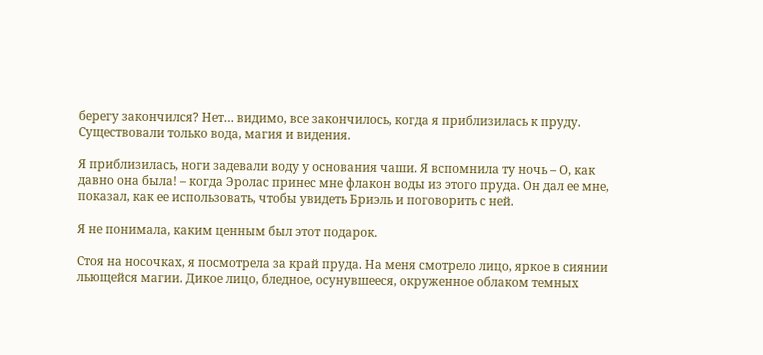берегу закончился? Нет… видимо, все закончилось, когда я приблизилась к пруду. Существовали только вода, магия и видения.

Я приблизилась, ноги задевали воду у основания чаши. Я вспомнила ту ночь – О, как давно она была! – когда Эролас принес мне флакон воды из этого пруда. Он дал ее мне, показал, как ее использовать, чтобы увидеть Бриэль и поговорить с ней.

Я не понимала, каким ценным был этот подарок.

Стоя на носочках, я посмотрела за край пруда. На меня смотрело лицо, яркое в сиянии льющейся магии. Дикое лицо, бледное, осунувшееся, окруженное облаком темных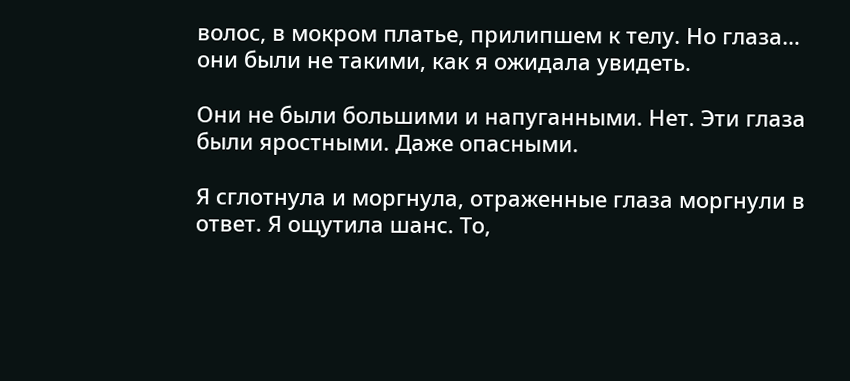волос, в мокром платье, прилипшем к телу. Но глаза… они были не такими, как я ожидала увидеть.

Они не были большими и напуганными. Нет. Эти глаза были яростными. Даже опасными.

Я сглотнула и моргнула, отраженные глаза моргнули в ответ. Я ощутила шанс. То,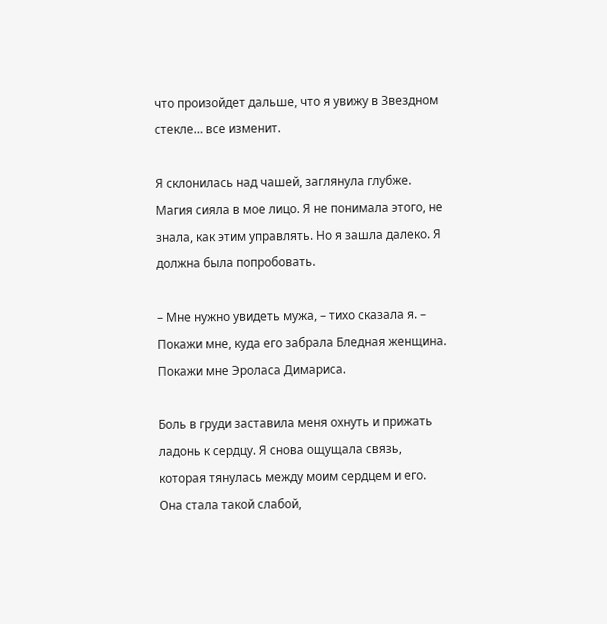что произойдет дальше, что я увижу в Звездном стекле… все изменит.

Я склонилась над чашей, заглянула глубже. Магия сияла в мое лицо. Я не понимала этого, не знала, как этим управлять. Но я зашла далеко. Я должна была попробовать.

– Мне нужно увидеть мужа, – тихо сказала я. – Покажи мне, куда его забрала Бледная женщина. Покажи мне Эроласа Димариса.

Боль в груди заставила меня охнуть и прижать ладонь к сердцу. Я снова ощущала связь, которая тянулась между моим сердцем и его. Она стала такой слабой,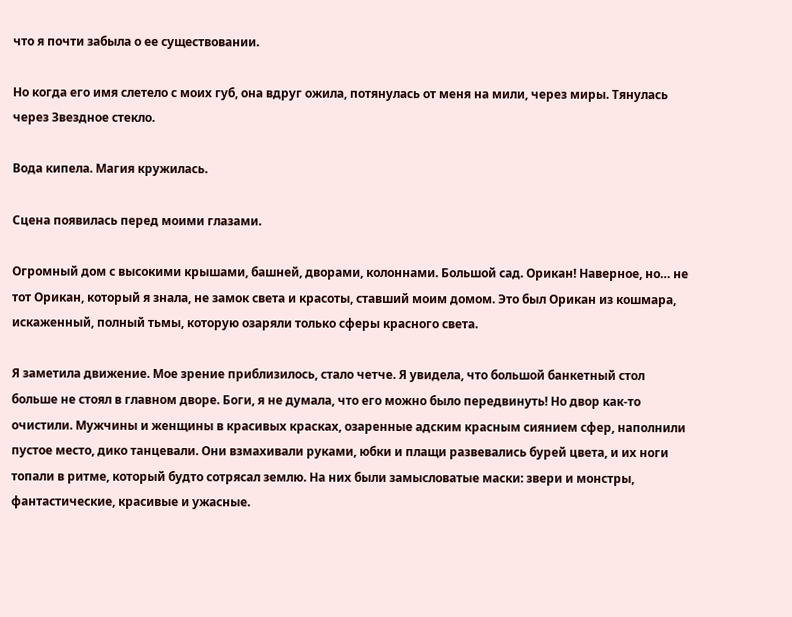что я почти забыла о ее существовании.

Но когда его имя слетело с моих губ, она вдруг ожила, потянулась от меня на мили, через миры. Тянулась через Звездное стекло.

Вода кипела. Магия кружилась.

Сцена появилась перед моими глазами.

Огромный дом с высокими крышами, башней, дворами, колоннами. Большой сад. Орикан! Наверное, но… не тот Орикан, который я знала, не замок света и красоты, ставший моим домом. Это был Орикан из кошмара, искаженный, полный тьмы, которую озаряли только сферы красного света.

Я заметила движение. Мое зрение приблизилось, стало четче. Я увидела, что большой банкетный стол больше не стоял в главном дворе. Боги, я не думала, что его можно было передвинуть! Но двор как-то очистили. Мужчины и женщины в красивых красках, озаренные адским красным сиянием сфер, наполнили пустое место, дико танцевали. Они взмахивали руками, юбки и плащи развевались бурей цвета, и их ноги топали в ритме, который будто сотрясал землю. На них были замысловатые маски: звери и монстры, фантастические, красивые и ужасные.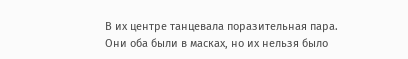В их центре танцевала поразительная пара. Они оба были в масках, но их нельзя было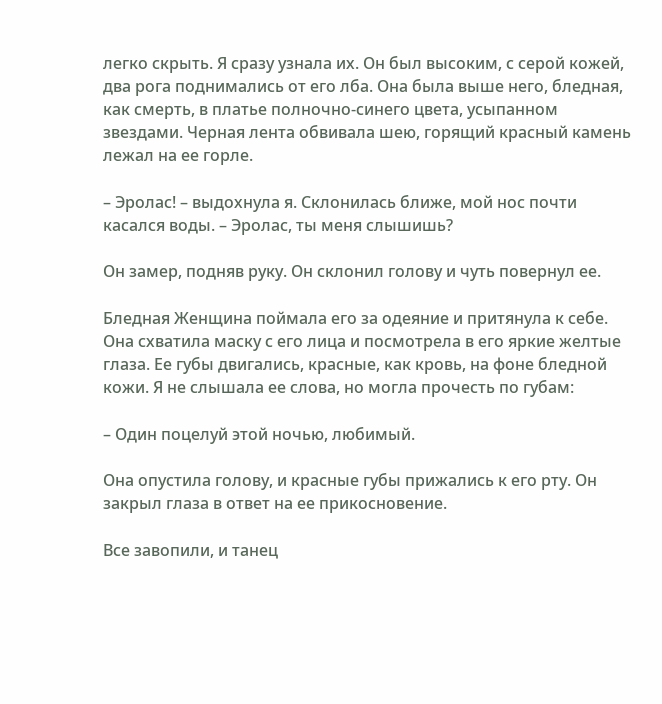легко скрыть. Я сразу узнала их. Он был высоким, с серой кожей, два рога поднимались от его лба. Она была выше него, бледная, как смерть, в платье полночно-синего цвета, усыпанном звездами. Черная лента обвивала шею, горящий красный камень лежал на ее горле.

– Эролас! – выдохнула я. Склонилась ближе, мой нос почти касался воды. – Эролас, ты меня слышишь?

Он замер, подняв руку. Он склонил голову и чуть повернул ее.

Бледная Женщина поймала его за одеяние и притянула к себе. Она схватила маску с его лица и посмотрела в его яркие желтые глаза. Ее губы двигались, красные, как кровь, на фоне бледной кожи. Я не слышала ее слова, но могла прочесть по губам:

– Один поцелуй этой ночью, любимый.

Она опустила голову, и красные губы прижались к его рту. Он закрыл глаза в ответ на ее прикосновение.

Все завопили, и танец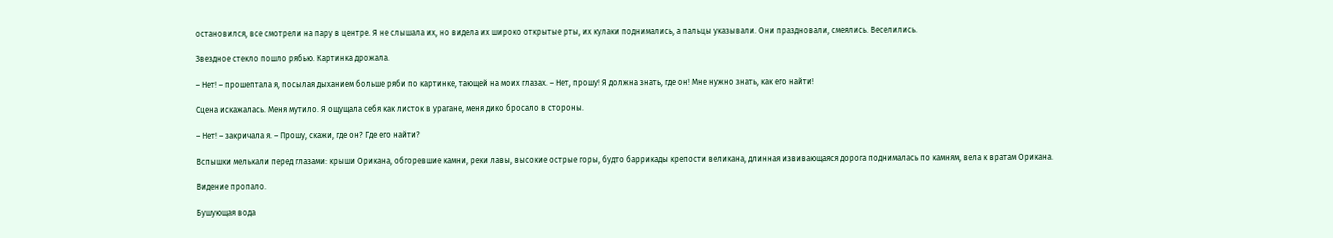остановился, все смотрели на пару в центре. Я не слышала их, но видела их широко открытые рты, их кулаки поднимались, а пальцы указывали. Они праздновали, смеялись. Веселились.

Звездное стекло пошло рябью. Картинка дрожала.

– Нет! – прошептала я, посылая дыханием больше ряби по картинке, тающей на моих глазах. – Нет, прошу! Я должна знать, где он! Мне нужно знать, как его найти!

Сцена искажалась. Меня мутило. Я ощущала себя как листок в урагане, меня дико бросало в стороны.

– Нет! – закричала я. – Прошу, скажи, где он? Где его найти?

Вспышки мелькали перед глазами: крыши Орикана, обгоревшие камни, реки лавы, высокие острые горы, будто баррикады крепости великана, длинная извивающаяся дорога поднималась по камням, вела к вратам Орикана.

Видение пропало.

Бушующая вода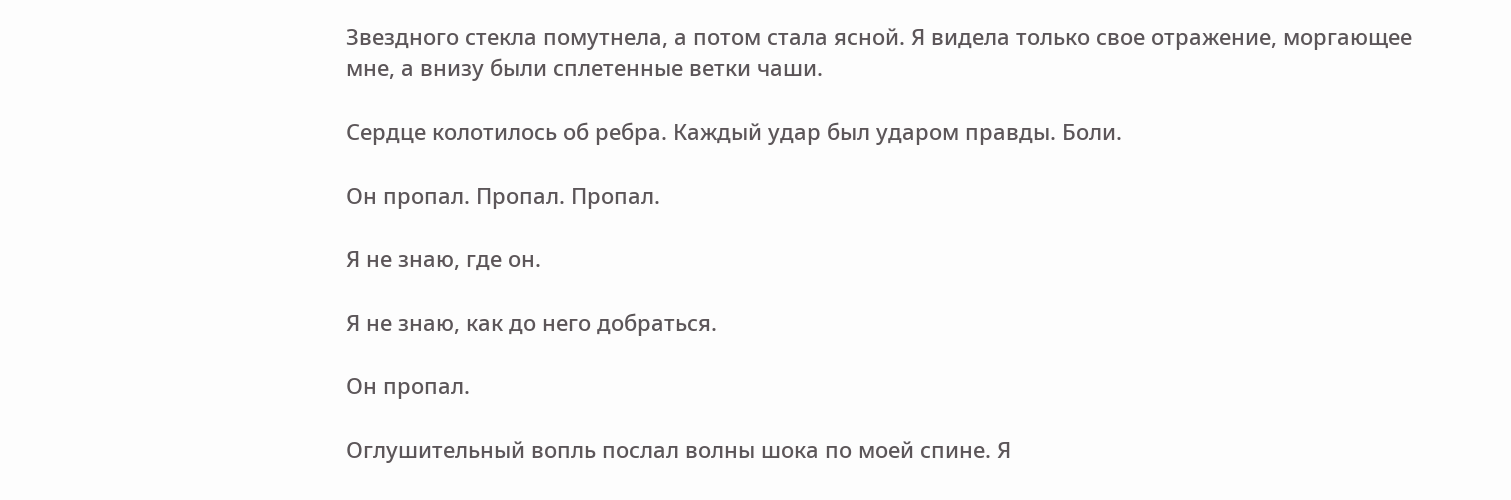Звездного стекла помутнела, а потом стала ясной. Я видела только свое отражение, моргающее мне, а внизу были сплетенные ветки чаши.

Сердце колотилось об ребра. Каждый удар был ударом правды. Боли.

Он пропал. Пропал. Пропал.

Я не знаю, где он.

Я не знаю, как до него добраться.

Он пропал.

Оглушительный вопль послал волны шока по моей спине. Я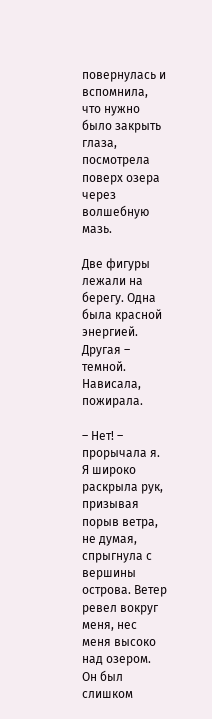повернулась и вспомнила, что нужно было закрыть глаза, посмотрела поверх озера через волшебную мазь.

Две фигуры лежали на берегу. Одна была красной энергией. Другая – темной. Нависала, пожирала.

– Нет! – прорычала я. Я широко раскрыла рук, призывая порыв ветра, не думая, спрыгнула с вершины острова. Ветер ревел вокруг меня, нес меня высоко над озером. Он был слишком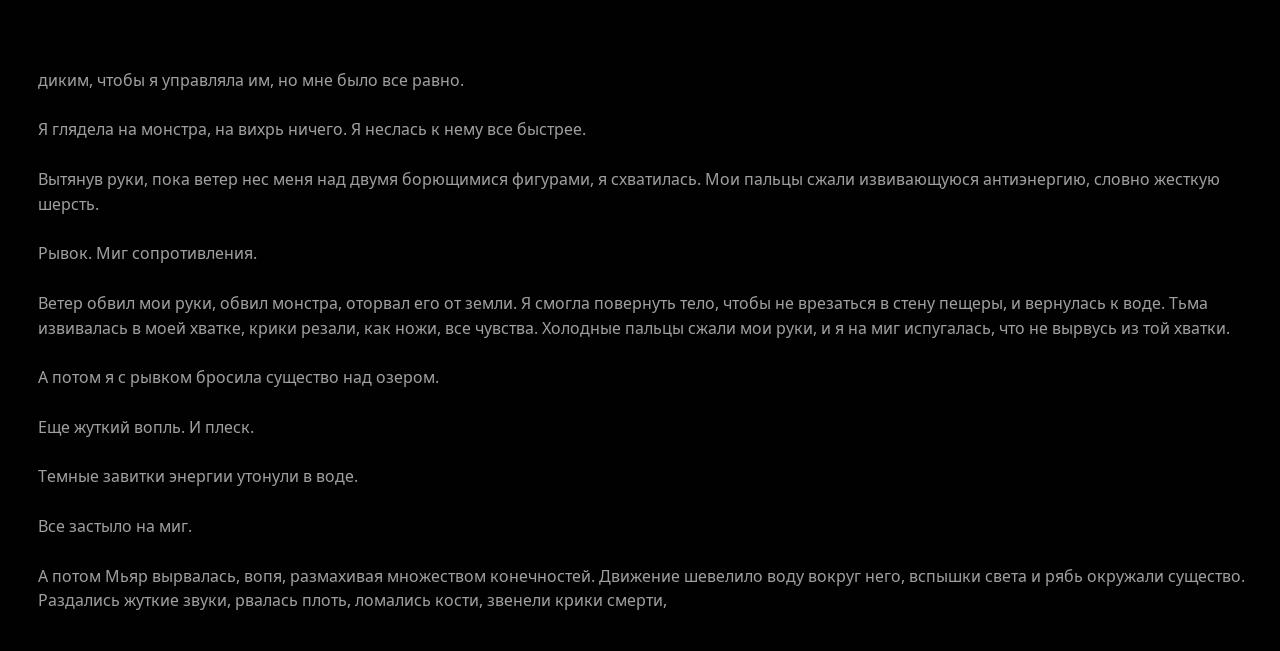диким, чтобы я управляла им, но мне было все равно.

Я глядела на монстра, на вихрь ничего. Я неслась к нему все быстрее.

Вытянув руки, пока ветер нес меня над двумя борющимися фигурами, я схватилась. Мои пальцы сжали извивающуюся антиэнергию, словно жесткую шерсть.

Рывок. Миг сопротивления.

Ветер обвил мои руки, обвил монстра, оторвал его от земли. Я смогла повернуть тело, чтобы не врезаться в стену пещеры, и вернулась к воде. Тьма извивалась в моей хватке, крики резали, как ножи, все чувства. Холодные пальцы сжали мои руки, и я на миг испугалась, что не вырвусь из той хватки.

А потом я с рывком бросила существо над озером.

Еще жуткий вопль. И плеск.

Темные завитки энергии утонули в воде.

Все застыло на миг.

А потом Мьяр вырвалась, вопя, размахивая множеством конечностей. Движение шевелило воду вокруг него, вспышки света и рябь окружали существо. Раздались жуткие звуки, рвалась плоть, ломались кости, звенели крики смерти,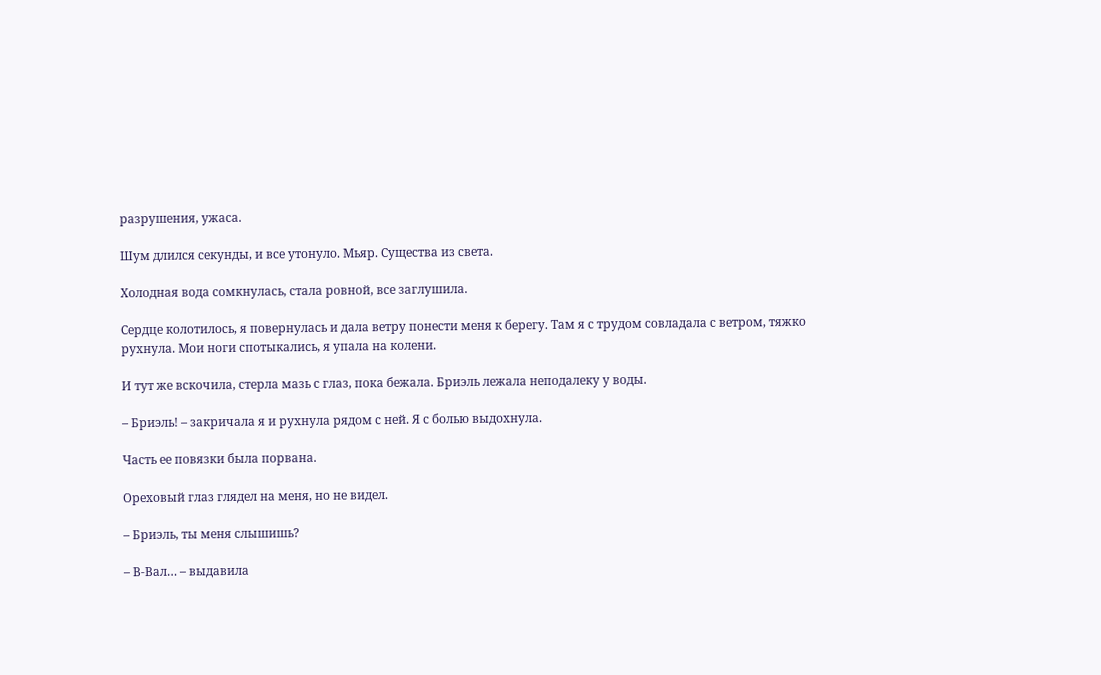разрушения, ужаса.

Шум длился секунды, и все утонуло. Мьяр. Существа из света.

Холодная вода сомкнулась, стала ровной, все заглушила.

Сердце колотилось, я повернулась и дала ветру понести меня к берегу. Там я с трудом совладала с ветром, тяжко рухнула. Мои ноги спотыкались, я упала на колени.

И тут же вскочила, стерла мазь с глаз, пока бежала. Бриэль лежала неподалеку у воды.

– Бриэль! – закричала я и рухнула рядом с ней. Я с болью выдохнула.

Часть ее повязки была порвана.

Ореховый глаз глядел на меня, но не видел.

– Бриэль, ты меня слышишь?

– В-Вал… – выдавила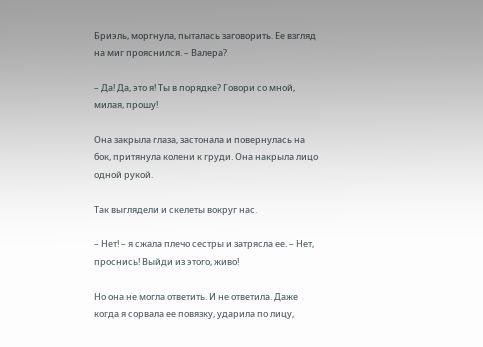Бриэль, моргнула, пыталась заговорить. Ее взгляд на миг прояснился. – Валера?

– Да! Да, это я! Ты в порядке? Говори со мной, милая, прошу!

Она закрыла глаза, застонала и повернулась на бок, притянула колени к груди. Она накрыла лицо одной рукой.

Так выглядели и скелеты вокруг нас.

– Нет! – я сжала плечо сестры и затрясла ее. – Нет, проснись! Выйди из этого, живо!

Но она не могла ответить. И не ответила. Даже когда я сорвала ее повязку, ударила по лицу,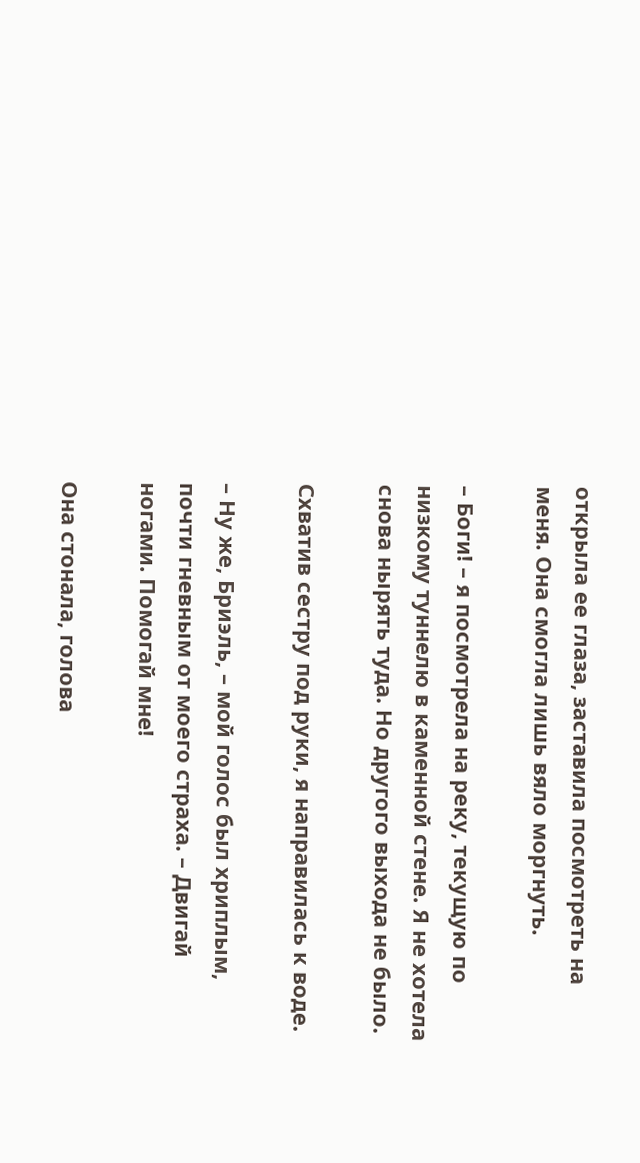открыла ее глаза, заставила посмотреть на меня. Она смогла лишь вяло моргнуть.

– Боги! – я посмотрела на реку, текущую по низкому туннелю в каменной стене. Я не хотела снова нырять туда. Но другого выхода не было.

Схватив сестру под руки, я направилась к воде.

– Ну же, Бриэль, – мой голос был хриплым, почти гневным от моего страха. – Двигай ногами. Помогай мне!

Она стонала, голова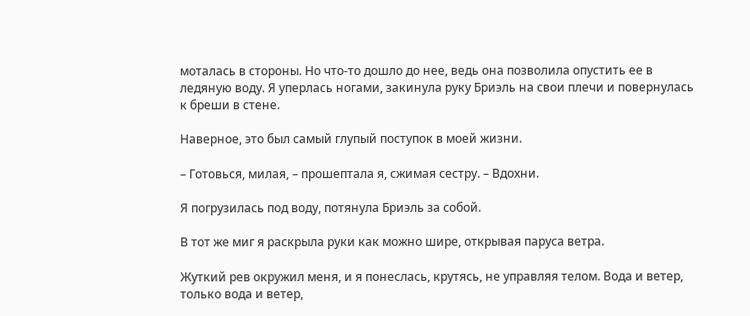моталась в стороны. Но что-то дошло до нее, ведь она позволила опустить ее в ледяную воду. Я уперлась ногами, закинула руку Бриэль на свои плечи и повернулась к бреши в стене.

Наверное, это был самый глупый поступок в моей жизни.

– Готовься, милая, – прошептала я, сжимая сестру. – Вдохни.

Я погрузилась под воду, потянула Бриэль за собой.

В тот же миг я раскрыла руки как можно шире, открывая паруса ветра.

Жуткий рев окружил меня, и я понеслась, крутясь, не управляя телом. Вода и ветер, только вода и ветер,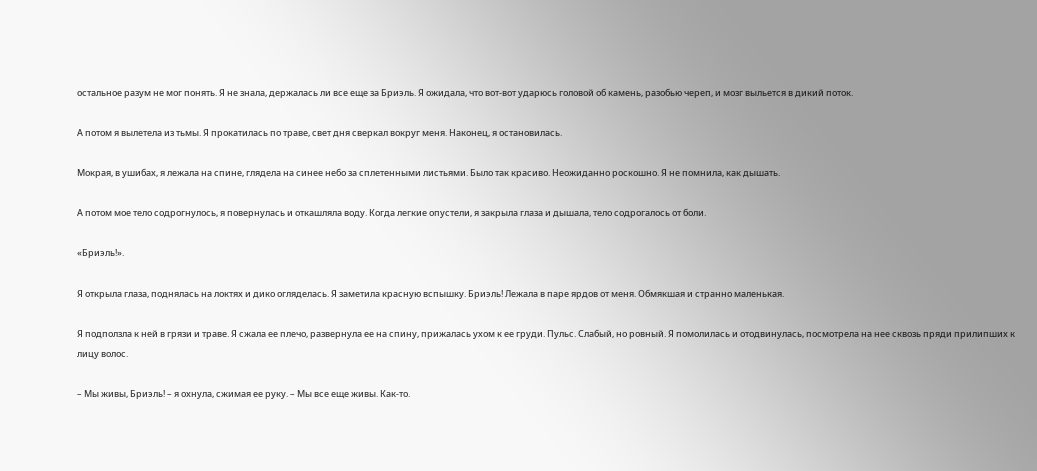остальное разум не мог понять. Я не знала, держалась ли все еще за Бриэль. Я ожидала, что вот-вот ударюсь головой об камень, разобью череп, и мозг выльется в дикий поток.

А потом я вылетела из тьмы. Я прокатилась по траве, свет дня сверкал вокруг меня. Наконец, я остановилась.

Мокрая, в ушибах, я лежала на спине, глядела на синее небо за сплетенными листьями. Было так красиво. Неожиданно роскошно. Я не помнила, как дышать.

А потом мое тело содрогнулось, я повернулась и откашляла воду. Когда легкие опустели, я закрыла глаза и дышала, тело содрогалось от боли.

«Бриэль!».

Я открыла глаза, поднялась на локтях и дико огляделась. Я заметила красную вспышку. Бриэль! Лежала в паре ярдов от меня. Обмякшая и странно маленькая.

Я подползла к ней в грязи и траве. Я сжала ее плечо, развернула ее на спину, прижалась ухом к ее груди. Пульс. Слабый, но ровный. Я помолилась и отодвинулась, посмотрела на нее сквозь пряди прилипших к лицу волос.

– Мы живы, Бриэль! – я охнула, сжимая ее руку. – Мы все еще живы. Как-то.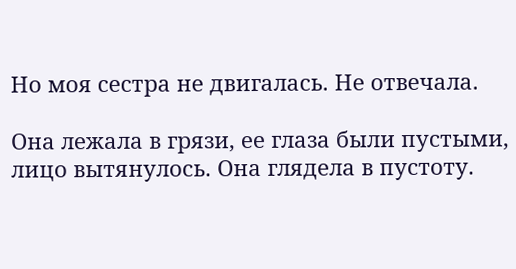Но моя сестра не двигалась. Не отвечала.

Она лежала в грязи, ее глаза были пустыми, лицо вытянулось. Она глядела в пустоту.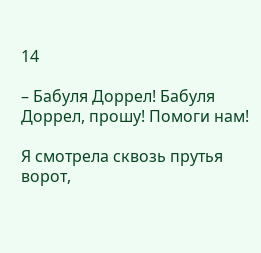14

– Бабуля Доррел! Бабуля Доррел, прошу! Помоги нам!

Я смотрела сквозь прутья ворот,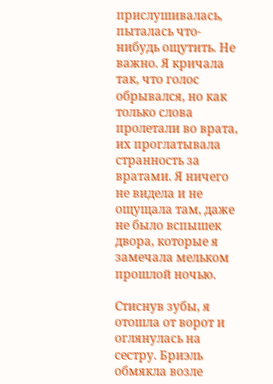прислушивалась, пыталась что-нибудь ощутить. Не важно. Я кричала так, что голос обрывался, но как только слова пролетали во врата, их проглатывала странность за вратами. Я ничего не видела и не ощущала там, даже не было вспышек двора, которые я замечала мельком прошлой ночью.

Стиснув зубы, я отошла от ворот и оглянулась на сестру. Бриэль обмякла возле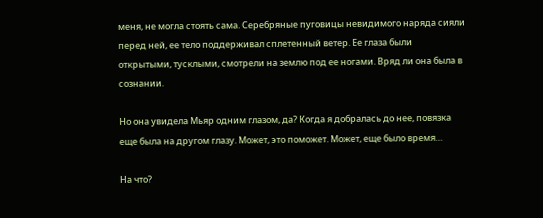меня, не могла стоять сама. Серебряные пуговицы невидимого наряда сияли перед ней, ее тело поддерживал сплетенный ветер. Ее глаза были открытыми, тусклыми, смотрели на землю под ее ногами. Вряд ли она была в сознании.

Но она увидела Мьяр одним глазом, да? Когда я добралась до нее, повязка еще была на другом глазу. Может, это поможет. Может, еще было время…

На что?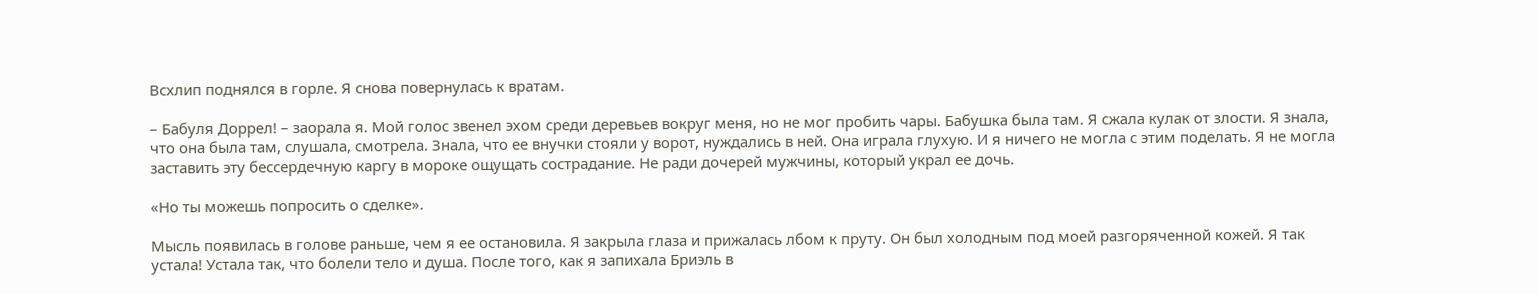Всхлип поднялся в горле. Я снова повернулась к вратам.

– Бабуля Доррел! – заорала я. Мой голос звенел эхом среди деревьев вокруг меня, но не мог пробить чары. Бабушка была там. Я сжала кулак от злости. Я знала, что она была там, слушала, смотрела. Знала, что ее внучки стояли у ворот, нуждались в ней. Она играла глухую. И я ничего не могла с этим поделать. Я не могла заставить эту бессердечную каргу в мороке ощущать сострадание. Не ради дочерей мужчины, который украл ее дочь.

«Но ты можешь попросить о сделке».

Мысль появилась в голове раньше, чем я ее остановила. Я закрыла глаза и прижалась лбом к пруту. Он был холодным под моей разгоряченной кожей. Я так устала! Устала так, что болели тело и душа. После того, как я запихала Бриэль в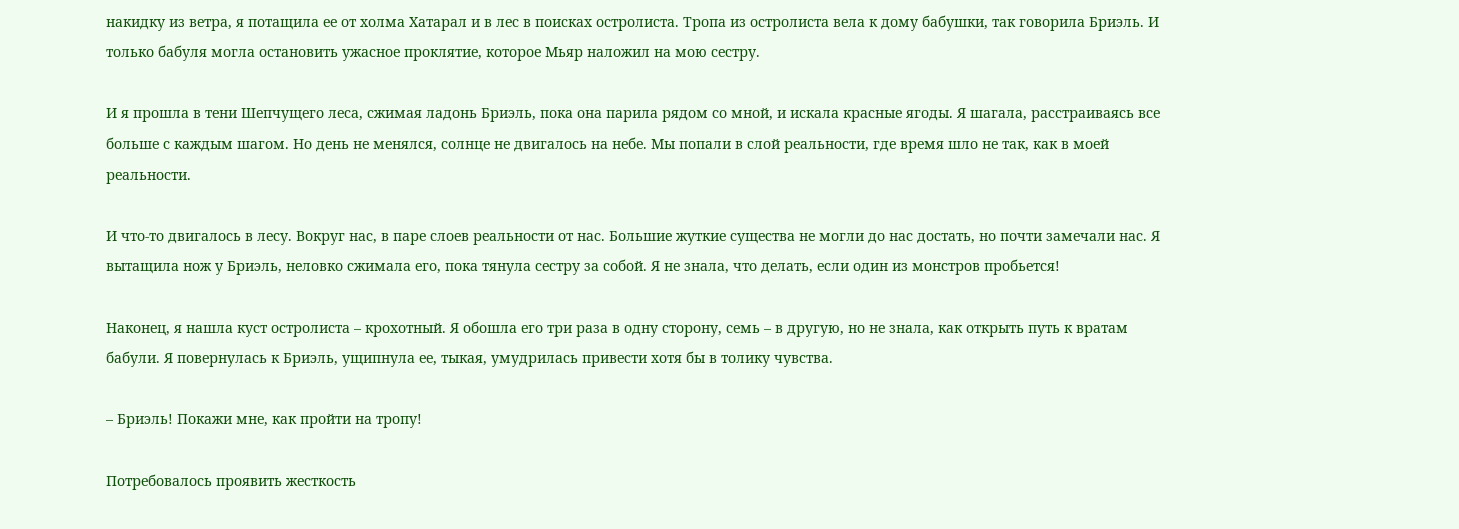накидку из ветра, я потащила ее от холма Хатарал и в лес в поисках остролиста. Тропа из остролиста вела к дому бабушки, так говорила Бриэль. И только бабуля могла остановить ужасное проклятие, которое Мьяр наложил на мою сестру.

И я прошла в тени Шепчущего леса, сжимая ладонь Бриэль, пока она парила рядом со мной, и искала красные ягоды. Я шагала, расстраиваясь все больше с каждым шагом. Но день не менялся, солнце не двигалось на небе. Мы попали в слой реальности, где время шло не так, как в моей реальности.

И что-то двигалось в лесу. Вокруг нас, в паре слоев реальности от нас. Большие жуткие существа не могли до нас достать, но почти замечали нас. Я вытащила нож у Бриэль, неловко сжимала его, пока тянула сестру за собой. Я не знала, что делать, если один из монстров пробьется!

Наконец, я нашла куст остролиста – крохотный. Я обошла его три раза в одну сторону, семь – в другую, но не знала, как открыть путь к вратам бабули. Я повернулась к Бриэль, ущипнула ее, тыкая, умудрилась привести хотя бы в толику чувства.

– Бриэль! Покажи мне, как пройти на тропу!

Потребовалось проявить жесткость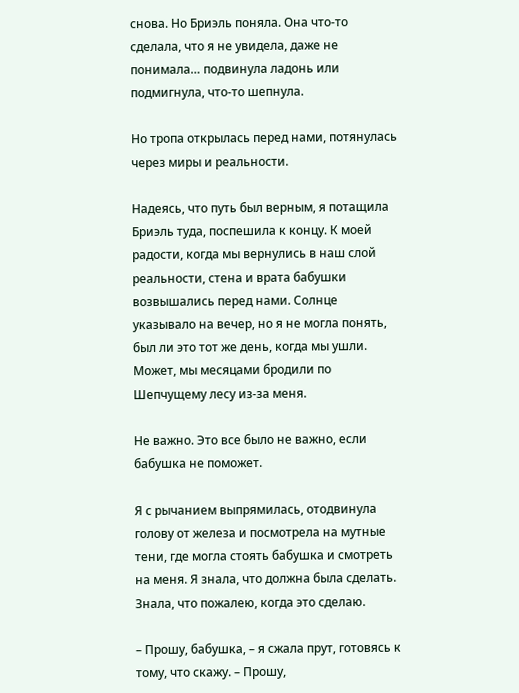снова. Но Бриэль поняла. Она что-то сделала, что я не увидела, даже не понимала… подвинула ладонь или подмигнула, что-то шепнула.

Но тропа открылась перед нами, потянулась через миры и реальности.

Надеясь, что путь был верным, я потащила Бриэль туда, поспешила к концу. К моей радости, когда мы вернулись в наш слой реальности, стена и врата бабушки возвышались перед нами. Солнце указывало на вечер, но я не могла понять, был ли это тот же день, когда мы ушли. Может, мы месяцами бродили по Шепчущему лесу из-за меня.

Не важно. Это все было не важно, если бабушка не поможет.

Я с рычанием выпрямилась, отодвинула голову от железа и посмотрела на мутные тени, где могла стоять бабушка и смотреть на меня. Я знала, что должна была сделать. Знала, что пожалею, когда это сделаю.

– Прошу, бабушка, – я сжала прут, готовясь к тому, что скажу. – Прошу,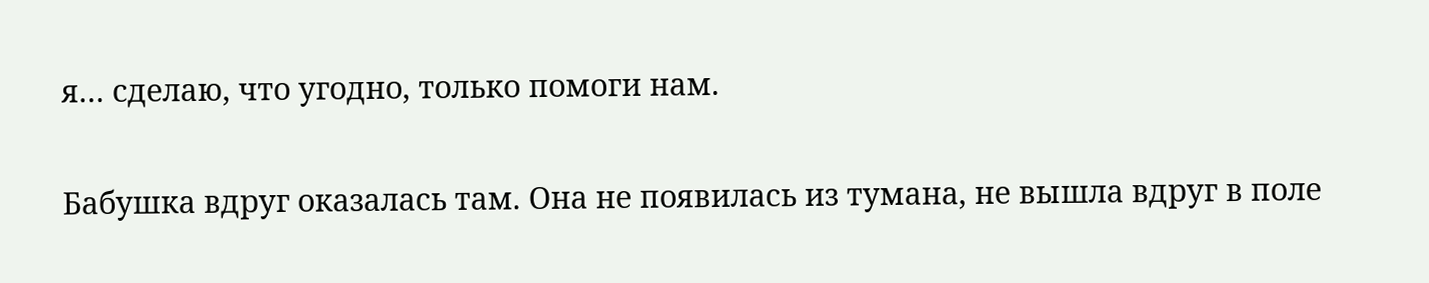я… сделаю, что угодно, только помоги нам.

Бабушка вдруг оказалась там. Она не появилась из тумана, не вышла вдруг в поле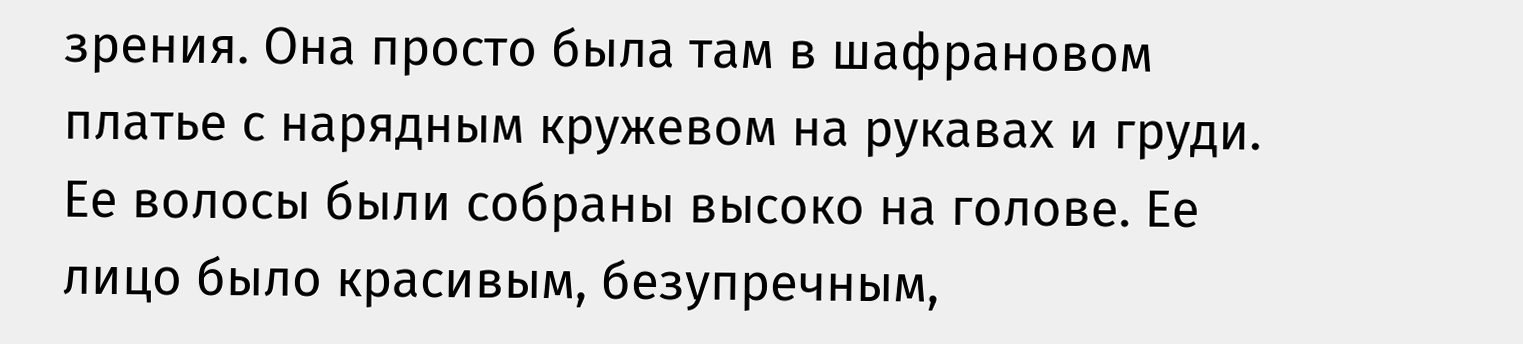зрения. Она просто была там в шафрановом платье с нарядным кружевом на рукавах и груди. Ее волосы были собраны высоко на голове. Ее лицо было красивым, безупречным,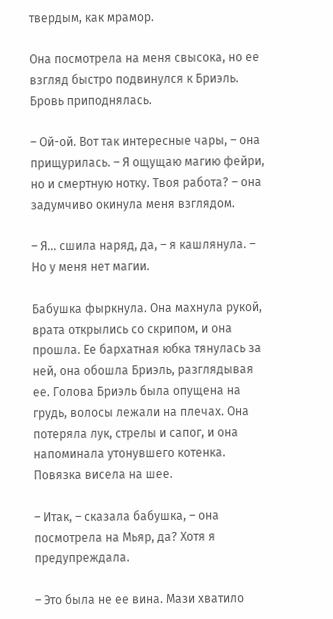твердым, как мрамор.

Она посмотрела на меня свысока, но ее взгляд быстро подвинулся к Бриэль. Бровь приподнялась.

– Ой-ой. Вот так интересные чары, – она прищурилась. – Я ощущаю магию фейри, но и смертную нотку. Твоя работа? – она задумчиво окинула меня взглядом.

– Я… сшила наряд, да, – я кашлянула. – Но у меня нет магии.

Бабушка фыркнула. Она махнула рукой, врата открылись со скрипом, и она прошла. Ее бархатная юбка тянулась за ней, она обошла Бриэль, разглядывая ее. Голова Бриэль была опущена на грудь, волосы лежали на плечах. Она потеряла лук, стрелы и сапог, и она напоминала утонувшего котенка. Повязка висела на шее.

– Итак, – сказала бабушка, – она посмотрела на Мьяр, да? Хотя я предупреждала.

– Это была не ее вина. Мази хватило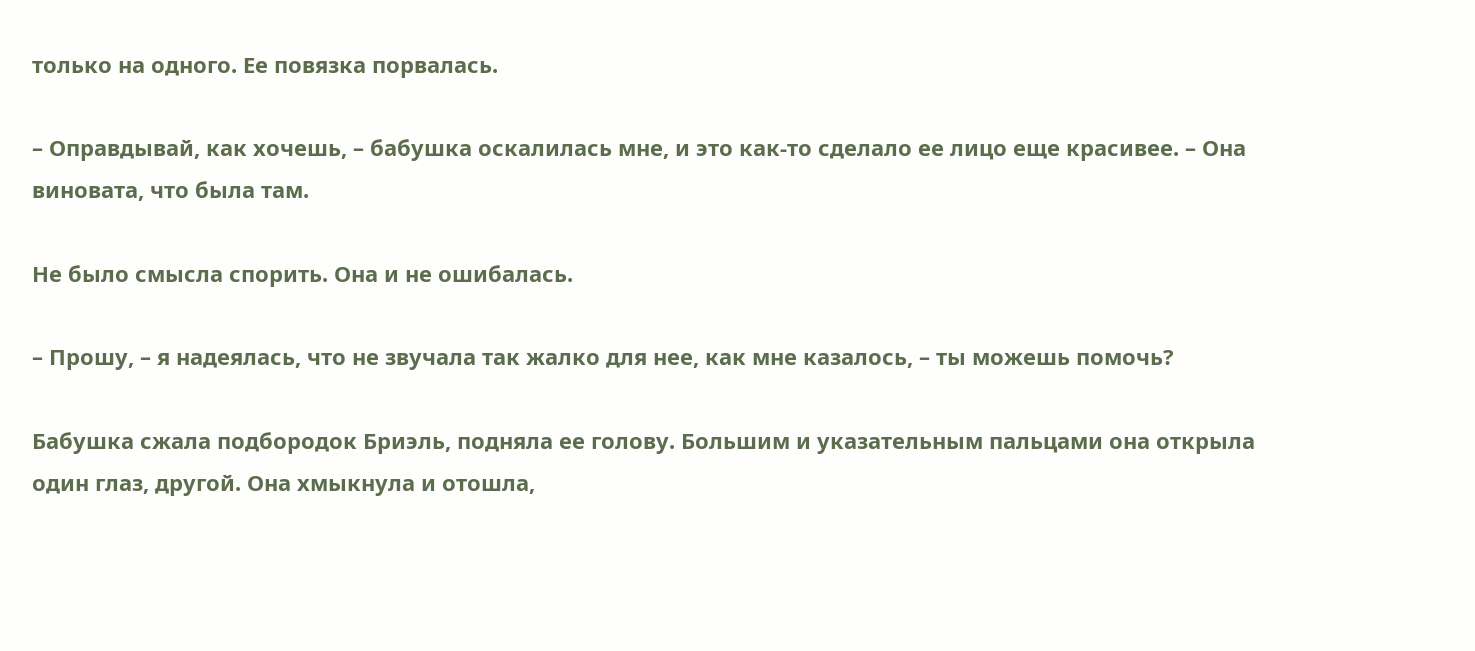только на одного. Ее повязка порвалась.

– Оправдывай, как хочешь, – бабушка оскалилась мне, и это как-то сделало ее лицо еще красивее. – Она виновата, что была там.

Не было смысла спорить. Она и не ошибалась.

– Прошу, – я надеялась, что не звучала так жалко для нее, как мне казалось, – ты можешь помочь?

Бабушка сжала подбородок Бриэль, подняла ее голову. Большим и указательным пальцами она открыла один глаз, другой. Она хмыкнула и отошла,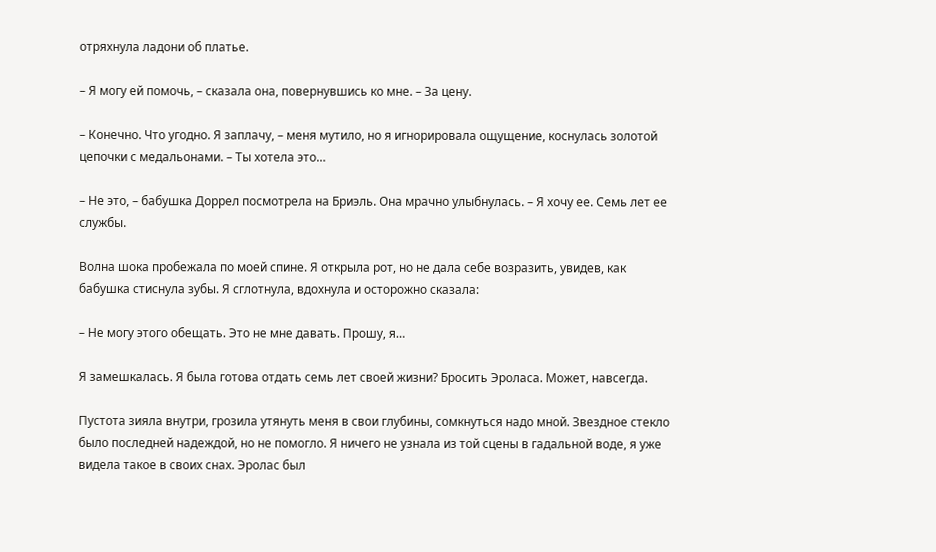отряхнула ладони об платье.

– Я могу ей помочь, – сказала она, повернувшись ко мне. – За цену.

– Конечно. Что угодно. Я заплачу, – меня мутило, но я игнорировала ощущение, коснулась золотой цепочки с медальонами. – Ты хотела это…

– Не это, – бабушка Доррел посмотрела на Бриэль. Она мрачно улыбнулась. – Я хочу ее. Семь лет ее службы.

Волна шока пробежала по моей спине. Я открыла рот, но не дала себе возразить, увидев, как бабушка стиснула зубы. Я сглотнула, вдохнула и осторожно сказала:

– Не могу этого обещать. Это не мне давать. Прошу, я…

Я замешкалась. Я была готова отдать семь лет своей жизни? Бросить Эроласа. Может, навсегда.

Пустота зияла внутри, грозила утянуть меня в свои глубины, сомкнуться надо мной. Звездное стекло было последней надеждой, но не помогло. Я ничего не узнала из той сцены в гадальной воде, я уже видела такое в своих снах. Эролас был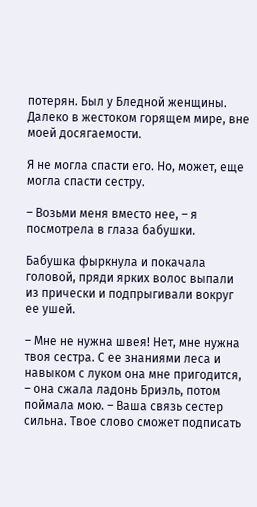потерян. Был у Бледной женщины. Далеко в жестоком горящем мире, вне моей досягаемости.

Я не могла спасти его. Но, может, еще могла спасти сестру.

– Возьми меня вместо нее, – я посмотрела в глаза бабушки.

Бабушка фыркнула и покачала головой, пряди ярких волос выпали из прически и подпрыгивали вокруг ее ушей.

– Мне не нужна швея! Нет, мне нужна твоя сестра. С ее знаниями леса и навыком с луком она мне пригодится, – она сжала ладонь Бриэль, потом поймала мою. – Ваша связь сестер сильна. Твое слово сможет подписать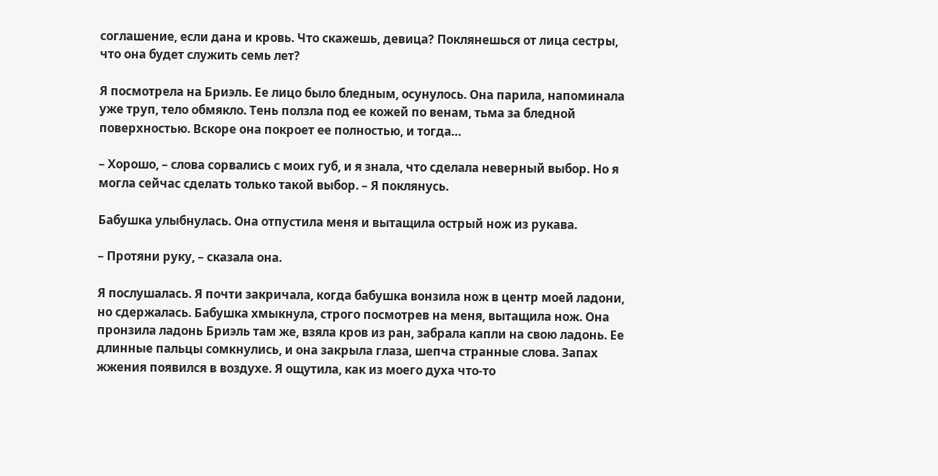соглашение, если дана и кровь. Что скажешь, девица? Поклянешься от лица сестры, что она будет служить семь лет?

Я посмотрела на Бриэль. Ее лицо было бледным, осунулось. Она парила, напоминала уже труп, тело обмякло. Тень ползла под ее кожей по венам, тьма за бледной поверхностью. Вскоре она покроет ее полностью, и тогда…

– Хорошо, – слова сорвались с моих губ, и я знала, что сделала неверный выбор. Но я могла сейчас сделать только такой выбор. – Я поклянусь.

Бабушка улыбнулась. Она отпустила меня и вытащила острый нож из рукава.

– Протяни руку, – сказала она.

Я послушалась. Я почти закричала, когда бабушка вонзила нож в центр моей ладони, но сдержалась. Бабушка хмыкнула, строго посмотрев на меня, вытащила нож. Она пронзила ладонь Бриэль там же, взяла кров из ран, забрала капли на свою ладонь. Ее длинные пальцы сомкнулись, и она закрыла глаза, шепча странные слова. Запах жжения появился в воздухе. Я ощутила, как из моего духа что-то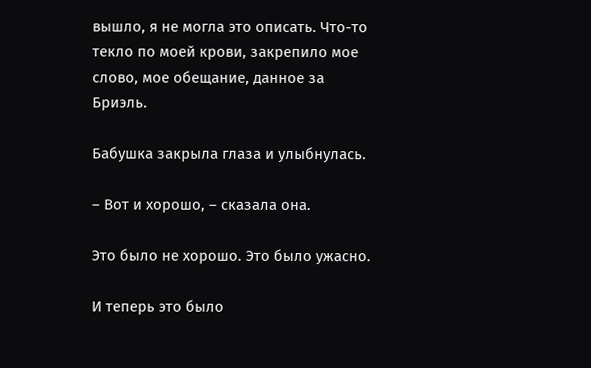вышло, я не могла это описать. Что-то текло по моей крови, закрепило мое слово, мое обещание, данное за Бриэль.

Бабушка закрыла глаза и улыбнулась.

– Вот и хорошо, – сказала она.

Это было не хорошо. Это было ужасно.

И теперь это было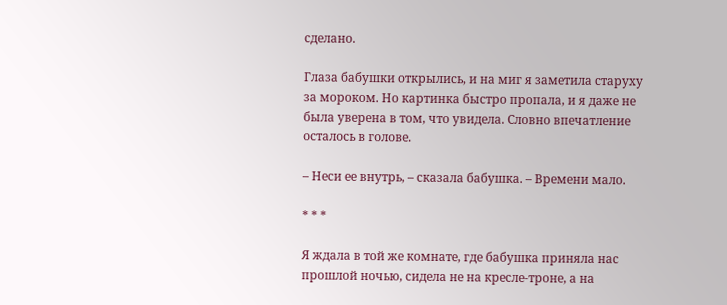сделано.

Глаза бабушки открылись, и на миг я заметила старуху за мороком. Но картинка быстро пропала, и я даже не была уверена в том, что увидела. Словно впечатление осталось в голове.

– Неси ее внутрь, – сказала бабушка. – Времени мало.

* * *

Я ждала в той же комнате, где бабушка приняла нас прошлой ночью, сидела не на кресле-троне, а на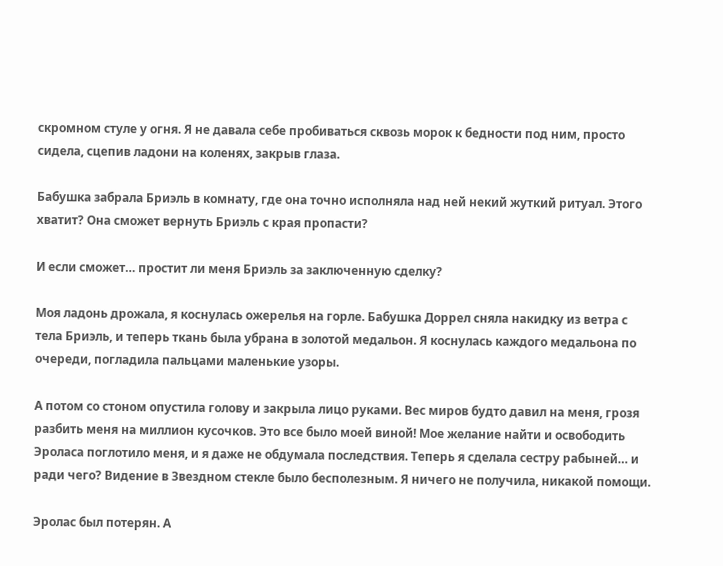скромном стуле у огня. Я не давала себе пробиваться сквозь морок к бедности под ним, просто сидела, сцепив ладони на коленях, закрыв глаза.

Бабушка забрала Бриэль в комнату, где она точно исполняла над ней некий жуткий ритуал. Этого хватит? Она сможет вернуть Бриэль с края пропасти?

И если сможет… простит ли меня Бриэль за заключенную сделку?

Моя ладонь дрожала, я коснулась ожерелья на горле. Бабушка Доррел сняла накидку из ветра с тела Бриэль, и теперь ткань была убрана в золотой медальон. Я коснулась каждого медальона по очереди, погладила пальцами маленькие узоры.

А потом со стоном опустила голову и закрыла лицо руками. Вес миров будто давил на меня, грозя разбить меня на миллион кусочков. Это все было моей виной! Мое желание найти и освободить Эроласа поглотило меня, и я даже не обдумала последствия. Теперь я сделала сестру рабыней… и ради чего? Видение в Звездном стекле было бесполезным. Я ничего не получила, никакой помощи.

Эролас был потерян. А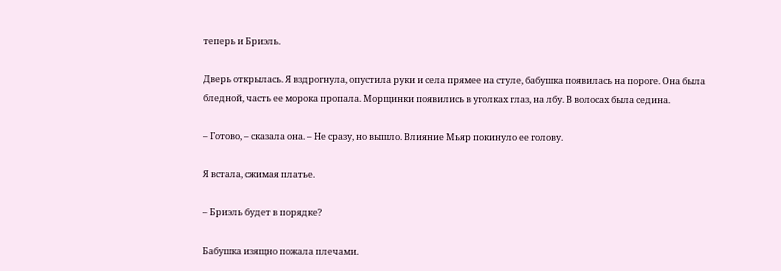теперь и Бриэль.

Дверь открылась. Я вздрогнула, опустила руки и села прямее на стуле, бабушка появилась на пороге. Она была бледной, часть ее морока пропала. Морщинки появились в уголках глаз, на лбу. В волосах была седина.

– Готово, – сказала она. – Не сразу, но вышло. Влияние Мьяр покинуло ее голову.

Я встала, сжимая платье.

– Бриэль будет в порядке?

Бабушка изящно пожала плечами.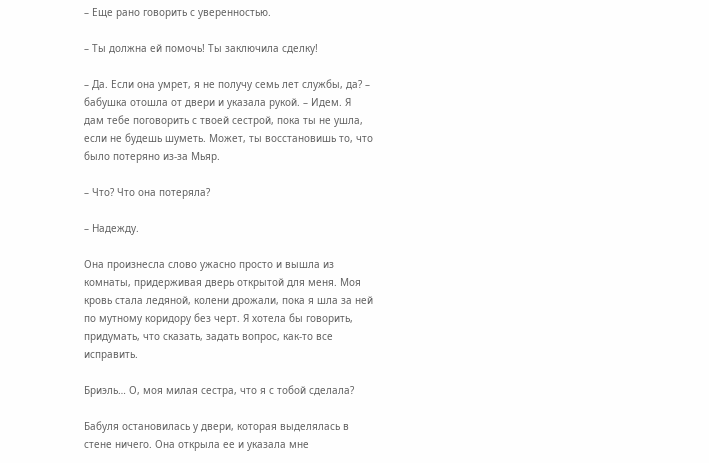– Еще рано говорить с уверенностью.

– Ты должна ей помочь! Ты заключила сделку!

– Да. Если она умрет, я не получу семь лет службы, да? – бабушка отошла от двери и указала рукой. – Идем. Я дам тебе поговорить с твоей сестрой, пока ты не ушла, если не будешь шуметь. Может, ты восстановишь то, что было потеряно из-за Мьяр.

– Что? Что она потеряла?

– Надежду.

Она произнесла слово ужасно просто и вышла из комнаты, придерживая дверь открытой для меня. Моя кровь стала ледяной, колени дрожали, пока я шла за ней по мутному коридору без черт. Я хотела бы говорить, придумать, что сказать, задать вопрос, как-то все исправить.

Бриэль… О, моя милая сестра, что я с тобой сделала?

Бабуля остановилась у двери, которая выделялась в стене ничего. Она открыла ее и указала мне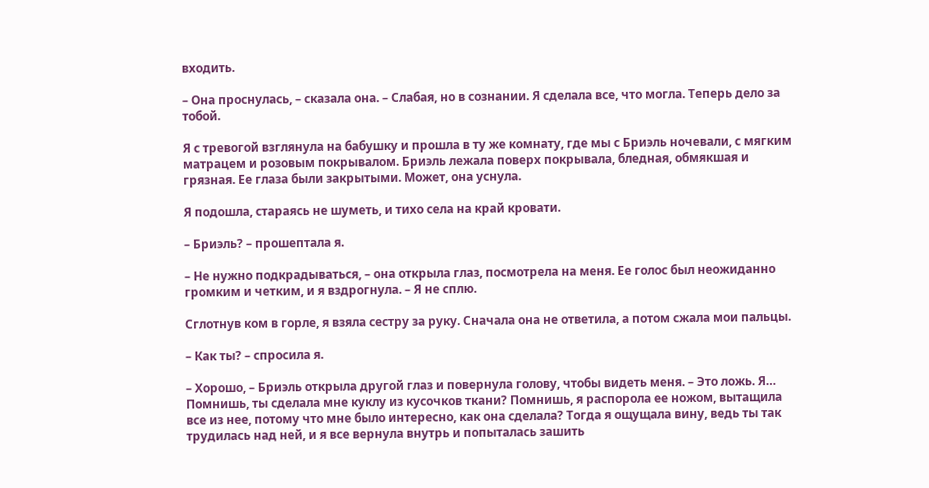входить.

– Она проснулась, – сказала она. – Слабая, но в сознании. Я сделала все, что могла. Теперь дело за тобой.

Я с тревогой взглянула на бабушку и прошла в ту же комнату, где мы с Бриэль ночевали, с мягким матрацем и розовым покрывалом. Бриэль лежала поверх покрывала, бледная, обмякшая и грязная. Ее глаза были закрытыми. Может, она уснула.

Я подошла, стараясь не шуметь, и тихо села на край кровати.

– Бриэль? – прошептала я.

– Не нужно подкрадываться, – она открыла глаз, посмотрела на меня. Ее голос был неожиданно громким и четким, и я вздрогнула. – Я не сплю.

Сглотнув ком в горле, я взяла сестру за руку. Сначала она не ответила, а потом сжала мои пальцы.

– Как ты? – спросила я.

– Хорошо, – Бриэль открыла другой глаз и повернула голову, чтобы видеть меня. – Это ложь. Я… Помнишь, ты сделала мне куклу из кусочков ткани? Помнишь, я распорола ее ножом, вытащила все из нее, потому что мне было интересно, как она сделала? Тогда я ощущала вину, ведь ты так трудилась над ней, и я все вернула внутрь и попыталась зашить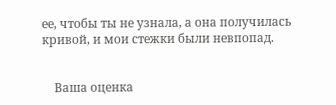ее, чтобы ты не узнала, а она получилась кривой, и мои стежки были невпопад.


    Ваша оценка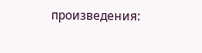произведения: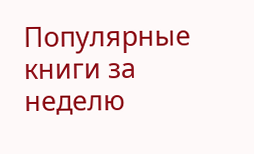Популярные книги за неделю